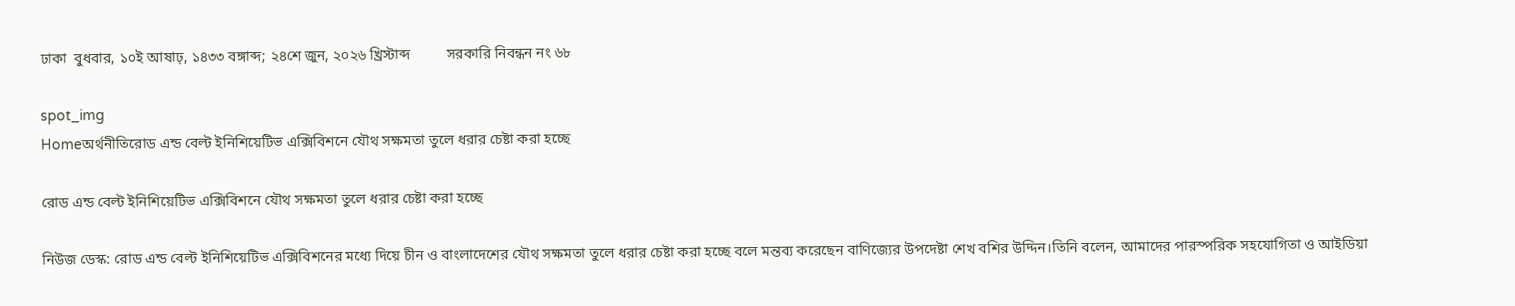ঢাকা  বুধবার, ১০ই আষাঢ়, ১৪৩৩ বঙ্গাব্দ; ২৪শে জুন, ২০২৬ খ্রিস্টাব্দ          সরকারি নিবন্ধন নং ৬৮

spot_img
Homeঅর্থনীতিরোড এন্ড বেল্ট ইনিশিয়েটিভ এক্সিবিশনে যৌথ সক্ষমতা তুলে ধরার চেষ্টা করা হচ্ছে

রোড এন্ড বেল্ট ইনিশিয়েটিভ এক্সিবিশনে যৌথ সক্ষমতা তুলে ধরার চেষ্টা করা হচ্ছে

নিউজ ডেস্ক: রোড এন্ড বেল্ট ইনিশিয়েটিভ এক্সিবিশনের মধ্যে দিয়ে চীন ও বাংলাদেশের যৌথ সক্ষমতা তুলে ধরার চেষ্টা করা হচ্ছে বলে মন্তব্য করেছেন বাণিজ্যের উপদেষ্টা শেখ বশির উদ্দিন।তিনি বলেন, আমাদের পারস্পরিক সহযোগিতা ও আইডিয়া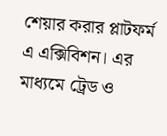শেয়ার করার প্লাটফর্ম এ এক্সিবিশন। এর মাধ্যমে ট্রেড ও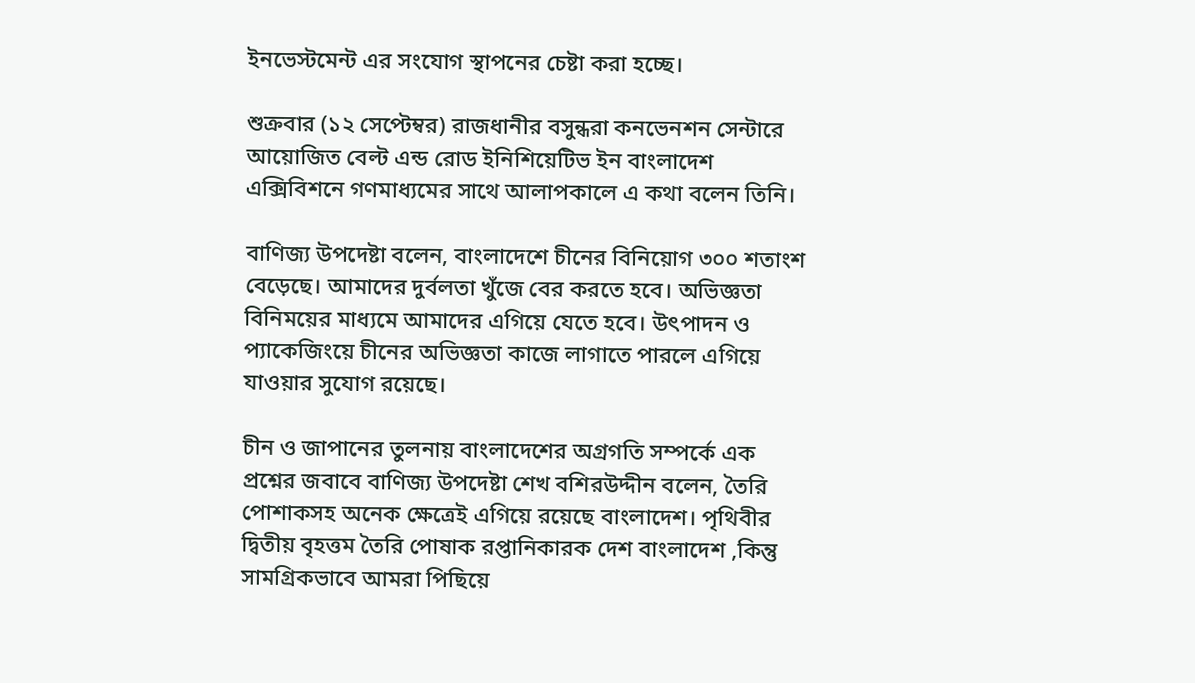ইনভেস্টমেন্ট এর সংযোগ স্থাপনের চেষ্টা করা হচ্ছে।

শুক্রবার (১২ সেপ্টেম্বর) রাজধানীর বসুন্ধরা কনভেনশন সেন্টারে আয়োজিত বেল্ট এন্ড রোড ইনিশিয়েটিভ ইন বাংলাদেশ এক্সিবিশনে গণমাধ্যমের সাথে আলাপকালে এ কথা বলেন তিনি।

বাণিজ্য উপদেষ্টা বলেন, বাংলাদেশে চীনের বিনিয়োগ ৩০০ শতাংশ বেড়েছে। আমাদের দুর্বলতা খুঁজে বের করতে হবে। অভিজ্ঞতা বিনিময়ের মাধ্যমে আমাদের এগিয়ে যেতে হবে। উৎপাদন ও প্যাকেজিংয়ে চীনের অভিজ্ঞতা কাজে লাগাতে পারলে এগিয়ে যাওয়ার সুযোগ রয়েছে।

চীন ও জাপানের তুলনায় বাংলাদেশের অগ্রগতি সম্পর্কে এক প্রশ্নের জবাবে বাণিজ্য উপদেষ্টা শেখ বশিরউদ্দীন বলেন, তৈরি পোশাকসহ অনেক ক্ষেত্রেই এগিয়ে রয়েছে বাংলাদেশ। পৃথিবীর দ্বিতীয় বৃহত্তম তৈরি পোষাক রপ্তানিকারক দেশ বাংলাদেশ ,কিন্তু সামগ্রিকভাবে আমরা পিছিয়ে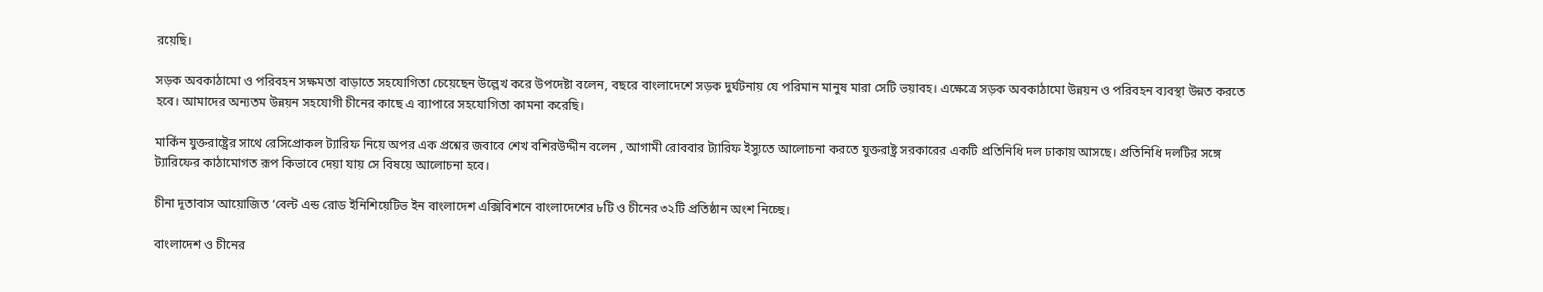রয়েছি।

সড়ক অবকাঠামো ও পরিবহন সক্ষমতা বাড়াতে সহযোগিতা চেয়েছেন উল্লেখ করে উপদেষ্টা বলেন, বছরে বাংলাদেশে সড়ক দুর্ঘটনায় যে পরিমান মানুষ মারা সেটি ভয়াবহ। এক্ষেত্রে সড়ক অবকাঠামো উন্নয়ন ও পরিবহন ব্যবস্থা উন্নত করতে হবে। আমাদের অন্যতম উন্নয়ন সহযোগী চীনের কাছে এ ব্যাপারে সহযোগিতা কামনা করেছি।

মার্কিন যুক্তরাষ্ট্রের সাথে রেসিপ্রোকল ট্যারিফ নিয়ে অপর এক প্রশ্নের জবাবে শেখ বশিরউদ্দীন বলেন , আগামী রোববার ট্যারিফ ইস্যুতে আলোচনা করতে যুক্তরাষ্ট্র সরকারের একটি প্রতিনিধি দল ঢাকায় আসছে। প্রতিনিধি দলটির সঙ্গে ট্যারিফের কাঠামোগত রূপ কিভাবে দেয়া যায় সে বিষয়ে আলোচনা হবে।

চীনা দূতাবাস আয়োজিত ‘বেল্ট এন্ড রোড ইনিশিয়েটিভ ইন বাংলাদেশ এক্সিবিশনে বাংলাদেশের ৮টি ও চীনের ৩২টি প্রতিষ্ঠান অংশ নিচ্ছে।

বাংলাদেশ ও চীনের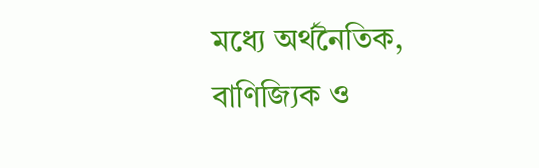মধ্যে অর্থনৈতিক, বাণিজ্যিক ও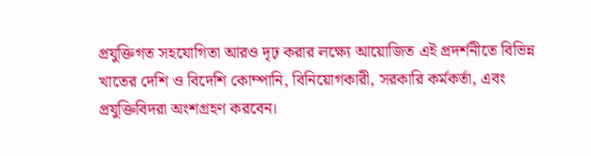প্রযুক্তিগত সহযোগিতা আরও দৃঢ় করার লক্ষ্যে আয়োজিত এই প্রদর্শনীতে বিভিন্ন খাতের দেশি ও বিদেশি কোম্পানি, বিনিয়োগকারী, সরকারি কর্মকর্তা, এবং প্রযুক্তিবিদরা অংশগ্রহণ করবেন।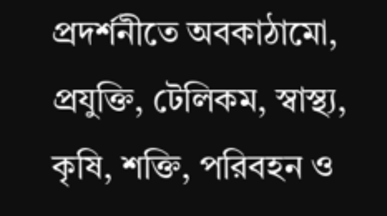প্রদর্শনীতে অবকাঠামো, প্রযুক্তি, টেলিকম, স্বাস্থ্য, কৃষি, শক্তি, পরিবহন ও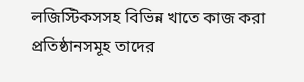লজিস্টিকসসহ বিভিন্ন খাতে কাজ করা প্রতিষ্ঠানসমূহ তাদের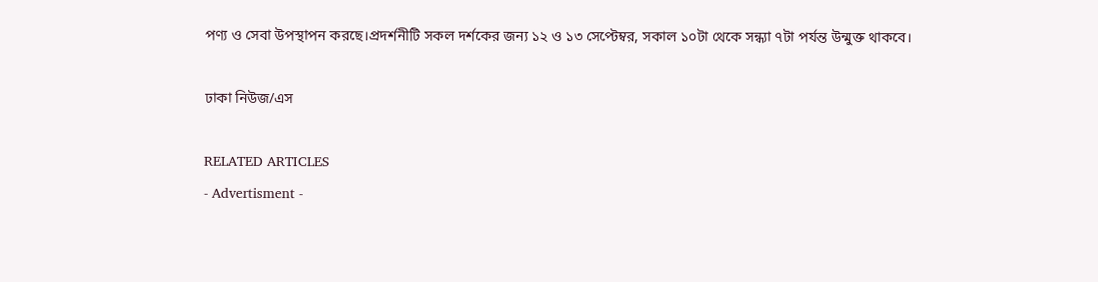পণ্য ও সেবা উপস্থাপন করছে।প্রদর্শনীটি সকল দর্শকের জন্য ১২ ও ১৩ সেপ্টেম্বর, সকাল ১০টা থেকে সন্ধ্যা ৭টা পর্যন্ত উন্মুক্ত থাকবে।

ঢাকা নিউজ/এস

RELATED ARTICLES
- Advertisment -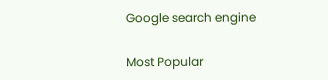Google search engine

Most Popular